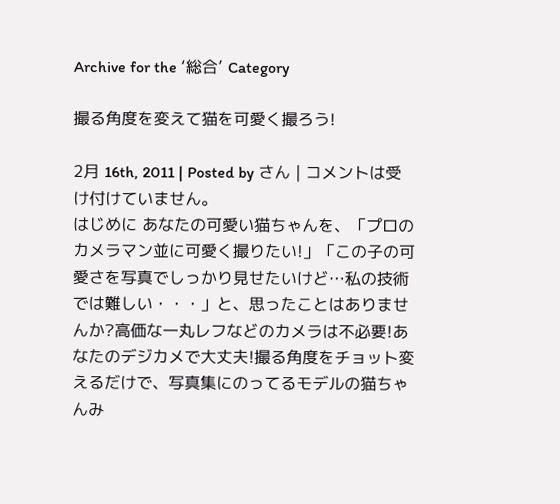Archive for the ‘総合’ Category

撮る角度を変えて猫を可愛く撮ろう!

2月 16th, 2011 | Posted by さん | コメントは受け付けていません。
はじめに あなたの可愛い猫ちゃんを、「プロのカメラマン並に可愛く撮りたい!」「この子の可愛さを写真でしっかり見せたいけど…私の技術では難しい・・・」と、思ったことはありませんか?高価な一丸レフなどのカメラは不必要!あなたのデジカメで大丈夫!撮る角度をチョット変えるだけで、写真集にのってるモデルの猫ちゃんみ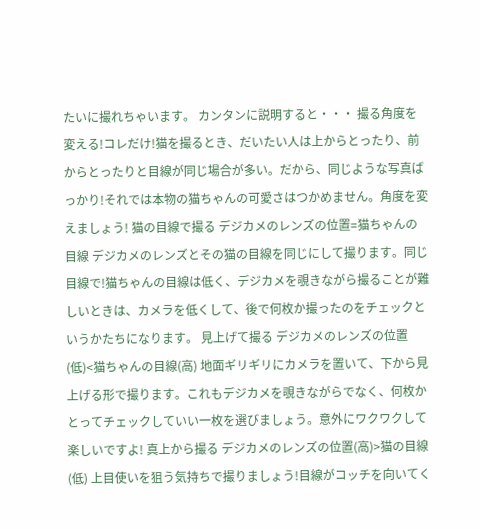たいに撮れちゃいます。 カンタンに説明すると・・・ 撮る角度を変える!コレだけ!猫を撮るとき、だいたい人は上からとったり、前からとったりと目線が同じ場合が多い。だから、同じような写真ばっかり!それでは本物の猫ちゃんの可愛さはつかめません。角度を変えましょう! 猫の目線で撮る デジカメのレンズの位置=猫ちゃんの目線 デジカメのレンズとその猫の目線を同じにして撮ります。同じ目線で!猫ちゃんの目線は低く、デジカメを覗きながら撮ることが難しいときは、カメラを低くして、後で何枚か撮ったのをチェックというかたちになります。 見上げて撮る デジカメのレンズの位置(低)<猫ちゃんの目線(高) 地面ギリギリにカメラを置いて、下から見上げる形で撮ります。これもデジカメを覗きながらでなく、何枚かとってチェックしていい一枚を選びましょう。意外にワクワクして楽しいですよ! 真上から撮る デジカメのレンズの位置(高)>猫の目線(低) 上目使いを狙う気持ちで撮りましょう!目線がコッチを向いてく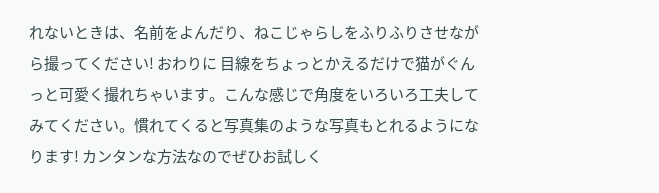れないときは、名前をよんだり、ねこじゃらしをふりふりさせながら撮ってください! おわりに 目線をちょっとかえるだけで猫がぐんっと可愛く撮れちゃいます。こんな感じで角度をいろいろ工夫してみてください。慣れてくると写真集のような写真もとれるようになります! カンタンな方法なのでぜひお試しく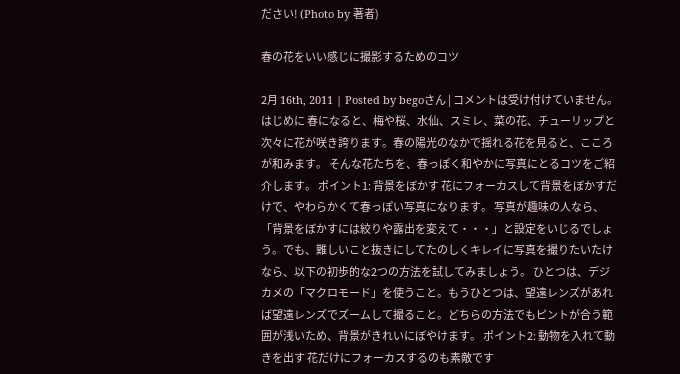ださい! (Photo by 著者)

春の花をいい感じに撮影するためのコツ

2月 16th, 2011 | Posted by begoさん | コメントは受け付けていません。
はじめに 春になると、梅や桜、水仙、スミレ、菜の花、チューリップと次々に花が咲き誇ります。春の陽光のなかで揺れる花を見ると、こころが和みます。 そんな花たちを、春っぽく和やかに写真にとるコツをご紹介します。 ポイント1: 背景をぼかす 花にフォーカスして背景をぼかすだけで、やわらかくて春っぽい写真になります。 写真が趣味の人なら、「背景をぼかすには絞りや露出を変えて・・・」と設定をいじるでしょう。でも、難しいこと抜きにしてたのしくキレイに写真を撮りたいたけなら、以下の初歩的な2つの方法を試してみましょう。 ひとつは、デジカメの「マクロモード」を使うこと。もうひとつは、望遠レンズがあれば望遠レンズでズームして撮ること。どちらの方法でもピントが合う範囲が浅いため、背景がきれいにぼやけます。 ポイント2: 動物を入れて動きを出す 花だけにフォーカスするのも素敵です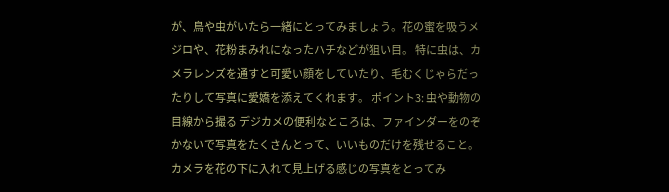が、鳥や虫がいたら一緒にとってみましょう。花の蜜を吸うメジロや、花粉まみれになったハチなどが狙い目。 特に虫は、カメラレンズを通すと可愛い顔をしていたり、毛むくじゃらだったりして写真に愛嬌を添えてくれます。 ポイント3: 虫や動物の目線から撮る デジカメの便利なところは、ファインダーをのぞかないで写真をたくさんとって、いいものだけを残せること。カメラを花の下に入れて見上げる感じの写真をとってみ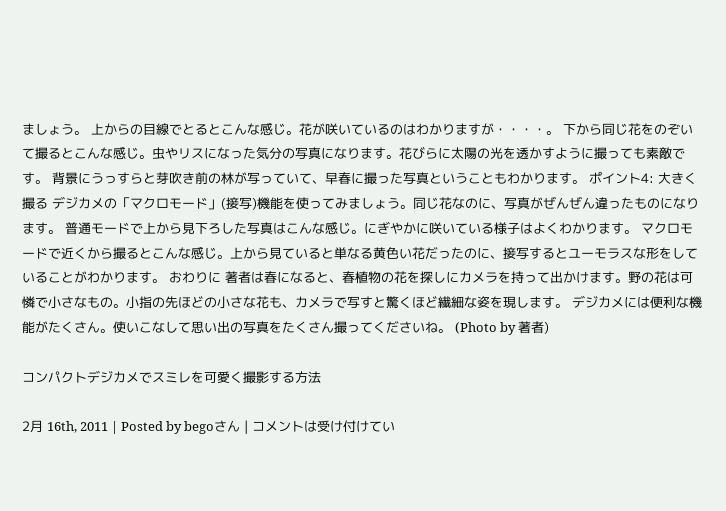ましょう。 上からの目線でとるとこんな感じ。花が咲いているのはわかりますが・・・・。 下から同じ花をのぞいて撮るとこんな感じ。虫やリスになった気分の写真になります。花びらに太陽の光を透かすように撮っても素敵です。 背景にうっすらと芽吹き前の林が写っていて、早春に撮った写真ということもわかります。 ポイント4: 大きく撮る デジカメの「マクロモード」(接写)機能を使ってみましょう。同じ花なのに、写真がぜんぜん違ったものになります。 普通モードで上から見下ろした写真はこんな感じ。にぎやかに咲いている様子はよくわかります。 マクロモードで近くから撮るとこんな感じ。上から見ていると単なる黄色い花だったのに、接写するとユーモラスな形をしていることがわかります。 おわりに 著者は春になると、春植物の花を探しにカメラを持って出かけます。野の花は可憐で小さなもの。小指の先ほどの小さな花も、カメラで写すと驚くほど繊細な姿を現します。 デジカメには便利な機能がたくさん。使いこなして思い出の写真をたくさん撮ってくださいね。 (Photo by 著者)

コンパクトデジカメでスミレを可愛く撮影する方法

2月 16th, 2011 | Posted by begoさん | コメントは受け付けてい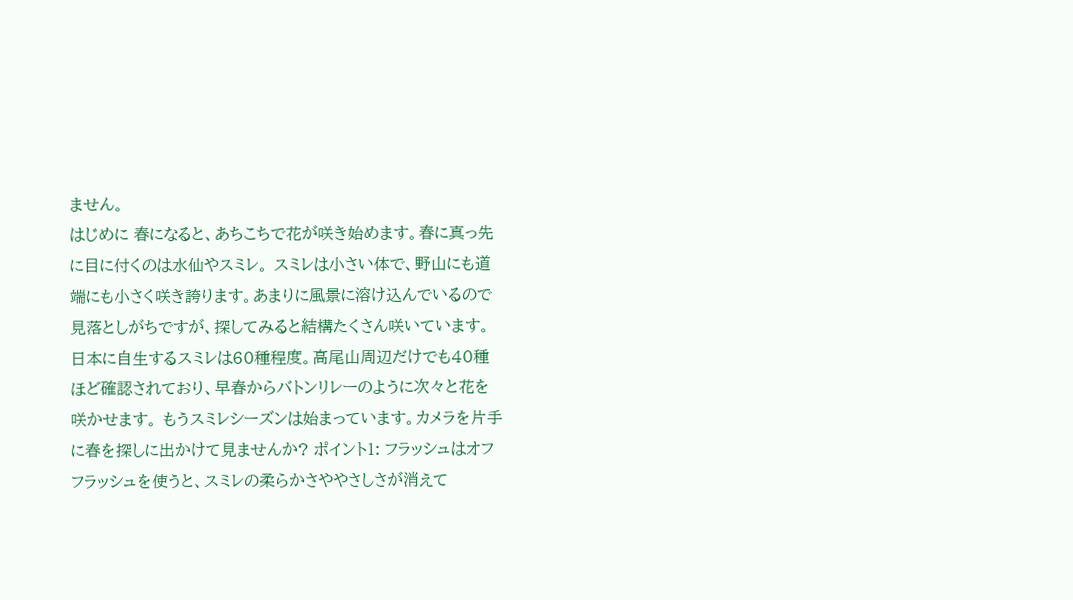ません。
はじめに 春になると、あちこちで花が咲き始めます。春に真っ先に目に付くのは水仙やスミレ。 スミレは小さい体で、野山にも道端にも小さく咲き誇ります。あまりに風景に溶け込んでいるので見落としがちですが、探してみると結構たくさん咲いています。 日本に自生するスミレは60種程度。高尾山周辺だけでも40種ほど確認されており、早春からバトンリレーのように次々と花を咲かせます。 もうスミレシーズンは始まっています。カメラを片手に春を探しに出かけて見ませんか? ポイント1: フラッシュはオフ フラッシュを使うと、スミレの柔らかさややさしさが消えて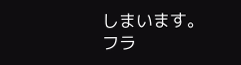しまいます。フラ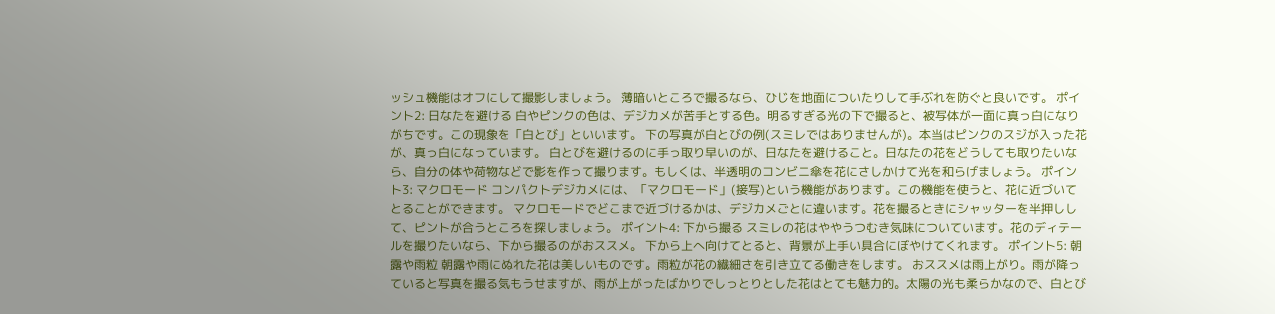ッシュ機能はオフにして撮影しましょう。 薄暗いところで撮るなら、ひじを地面についたりして手ぶれを防ぐと良いです。 ポイント2: 日なたを避ける 白やピンクの色は、デジカメが苦手とする色。明るすぎる光の下で撮ると、被写体が一面に真っ白になりがちです。この現象を「白とび」といいます。 下の写真が白とびの例(スミレではありませんが)。本当はピンクのスジが入った花が、真っ白になっています。 白とびを避けるのに手っ取り早いのが、日なたを避けること。日なたの花をどうしても取りたいなら、自分の体や荷物などで影を作って撮ります。もしくは、半透明のコンビニ傘を花にさしかけて光を和らげましょう。 ポイント3: マクロモード コンパクトデジカメには、「マクロモード」(接写)という機能があります。この機能を使うと、花に近づいてとることができます。 マクロモードでどこまで近づけるかは、デジカメごとに違います。花を撮るときにシャッターを半押しして、ピントが合うところを探しましょう。 ポイント4: 下から撮る スミレの花はややうつむき気味についています。花のディテールを撮りたいなら、下から撮るのがおススメ。 下から上へ向けてとると、背景が上手い具合にぼやけてくれます。 ポイント5: 朝露や雨粒 朝露や雨にぬれた花は美しいものです。雨粒が花の繊細さを引き立てる働きをします。 おススメは雨上がり。雨が降っていると写真を撮る気もうせますが、雨が上がったばかりでしっとりとした花はとても魅力的。太陽の光も柔らかなので、白とび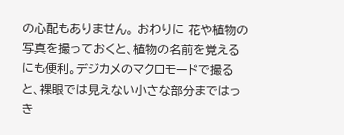の心配もありません。 おわりに 花や植物の写真を撮っておくと、植物の名前を覚えるにも便利。デジカメのマクロモードで撮ると、裸眼では見えない小さな部分まではっき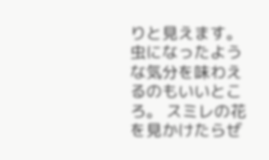りと見えます。虫になったような気分を味わえるのもいいところ。 スミレの花を見かけたらぜ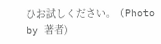ひお試しください。 (Photo by 著者)